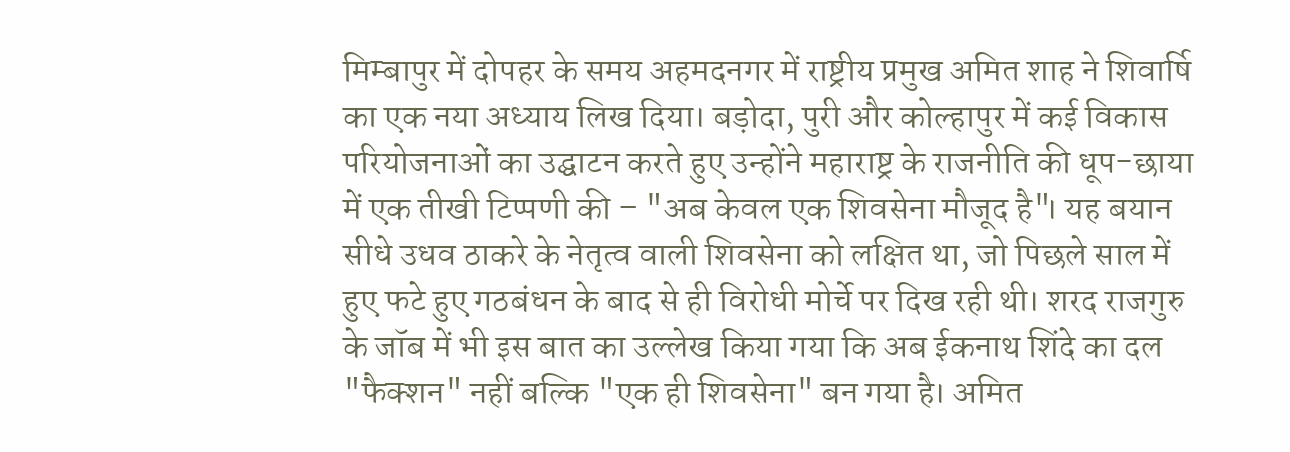मिम्बापुर में दोपहर के समय अहमदनगर में राष्ट्रीय प्रमुख अमित शाह ने शिवार्षि का एक नया अध्याय लिख दिया। बड़ोदा, पुरी और कोल्हापुर में कई विकास परियोजनाओं का उद्घाटन करते हुए उन्होंने महाराष्ट्र के राजनीति की धूप-छाया में एक तीखी टिप्पणी की – "अब केवल एक शिवसेना मौजूद है"। यह बयान सीधे उधव ठाकरे के नेतृत्व वाली शिवसेना को लक्षित था, जो पिछले साल में हुए फटे हुए गठबंधन के बाद से ही विरोधी मोर्चे पर दिख रही थी। शरद राजगुरु के जॉब में भी इस बात का उल्लेख किया गया कि अब ईकनाथ शिंदे का दल "फैक्शन" नहीं बल्कि "एक ही शिवसेना" बन गया है। अमित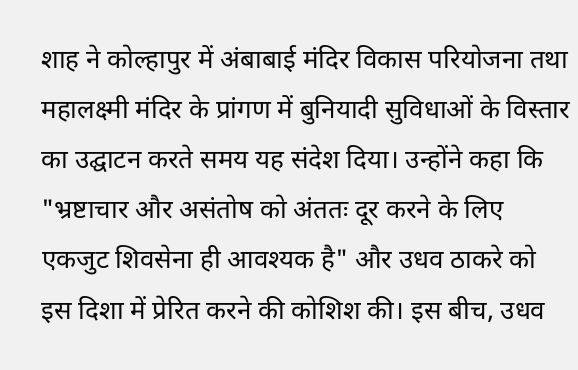शाह ने कोल्हापुर में अंबाबाई मंदिर विकास परियोजना तथा महालक्ष्मी मंदिर के प्रांगण में बुनियादी सुविधाओं के विस्तार का उद्घाटन करते समय यह संदेश दिया। उन्होंने कहा कि "भ्रष्टाचार और असंतोष को अंततः दूर करने के लिए एकजुट शिवसेना ही आवश्यक है" और उधव ठाकरे को इस दिशा में प्रेरित करने की कोशिश की। इस बीच, उधव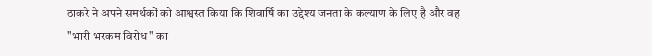ठाकरे ने अपने समर्थकों को आश्वस्त किया कि शिवार्षि का उद्देश्य जनता के कल्याण के लिए है और वह "भारी भरकम विरोध" का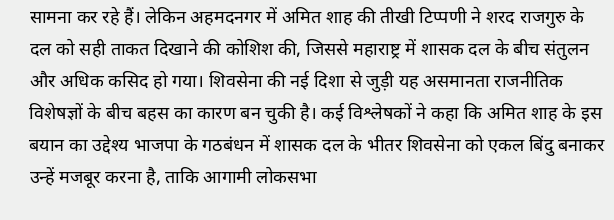सामना कर रहे हैं। लेकिन अहमदनगर में अमित शाह की तीखी टिप्पणी ने शरद राजगुरु के दल को सही ताकत दिखाने की कोशिश की, जिससे महाराष्ट्र में शासक दल के बीच संतुलन और अधिक कसिद हो गया। शिवसेना की नई दिशा से जुड़ी यह असमानता राजनीतिक विशेषज्ञों के बीच बहस का कारण बन चुकी है। कई विश्लेषकों ने कहा कि अमित शाह के इस बयान का उद्देश्य भाजपा के गठबंधन में शासक दल के भीतर शिवसेना को एकल बिंदु बनाकर उन्हें मजबूर करना है, ताकि आगामी लोकसभा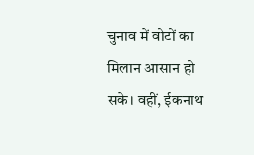चुनाव में वोटों का मिलान आसान हो सके। वहीं, ईकनाथ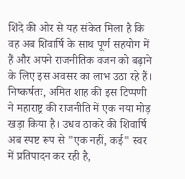शिंदे की ओर से यह संकेत मिला है कि वह अब शिवार्षि के साथ पूर्ण सहयोग में हैं और अपने राजनीतिक वजन को बढ़ाने के लिए इस अवसर का लाभ उठा रहे हैं। निष्कर्षतः, अमित शाह की इस टिप्पणी ने महाराष्ट्र की राजनीति में एक नया मोड़ खड़ा किया है। उधव ठाकरे की शिवार्षि अब स्पष्ट रूप से "एक नहीं, कई" स्वर में प्रतिपादन कर रही है,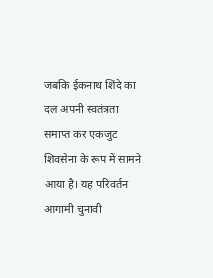जबकि ईकनाथ शिंदे का दल अपनी स्वतंत्रता समाप्त कर एकजुट शिवसेना के रूप में सामने आया है। यह परिवर्तन आगामी चुनावी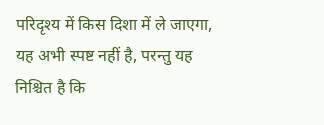परिदृश्य में किस दिशा में ले जाएगा, यह अभी स्पष्ट नहीं है, परन्तु यह निश्चित है कि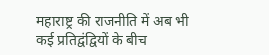महाराष्ट्र की राजनीति में अब भी कई प्रतिद्वंद्वियों के बीच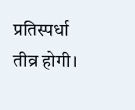प्रतिस्पर्धा तीव्र होगी।